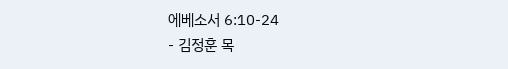에베소서 6:10-24
- 김정훈 목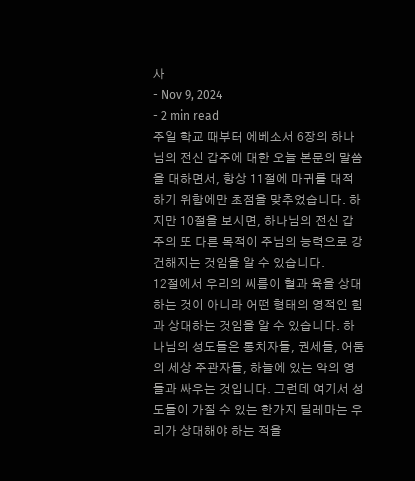사
- Nov 9, 2024
- 2 min read
주일 학교 때부터 에베소서 6장의 하나님의 전신 갑주에 대한 오늘 본문의 말씀을 대하면서, 항상 11절에 마귀를 대적하기 위함에만 초점을 맞추었습니다. 하지만 10절을 보시면, 하나님의 전신 갑주의 또 다른 목적이 주님의 능력으로 강건해지는 것임을 알 수 있습니다.
12절에서 우리의 씨름이 혈과 육을 상대하는 것이 아니라 어떤 형태의 영적인 힘과 상대하는 것임을 알 수 있습니다. 하나님의 성도들은 통치자들, 권세들, 어둠의 세상 주관자들, 하늘에 있는 악의 영들과 싸우는 것입니다. 그런데 여기서 성도들이 가질 수 있는 한가지 딜레마는 우리가 상대해야 하는 적을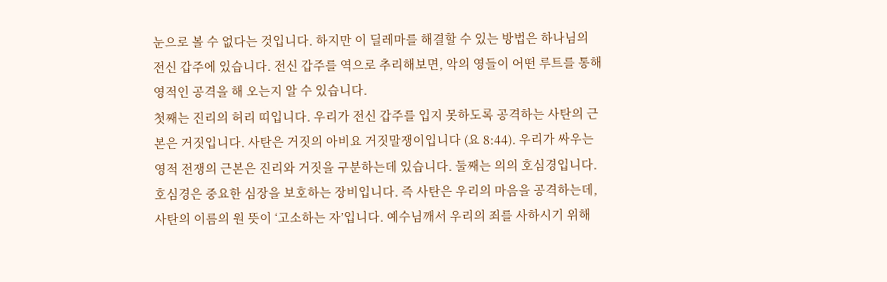눈으로 볼 수 없다는 것입니다. 하지만 이 딜레마를 해결할 수 있는 방법은 하나님의 전신 갑주에 있습니다. 전신 갑주를 역으로 추리해보면, 악의 영들이 어떤 루트를 통해 영적인 공격을 해 오는지 알 수 있습니다.
첫째는 진리의 허리 띠입니다. 우리가 전신 갑주를 입지 못하도록 공격하는 사탄의 근본은 거짓입니다. 사탄은 거짓의 아비요 거짓말쟁이입니다 (요 8:44). 우리가 싸우는 영적 전쟁의 근본은 진리와 거짓을 구분하는데 있습니다. 둘째는 의의 호심경입니다. 호심경은 중요한 심장을 보호하는 장비입니다. 즉 사탄은 우리의 마음을 공격하는데, 사탄의 이름의 원 뜻이 ‘고소하는 자’입니다. 예수님깨서 우리의 죄를 사하시기 위해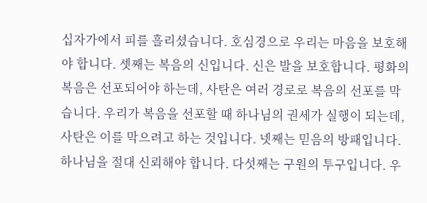십자가에서 피를 흘리셨습니다. 호심경으로 우리는 마음을 보호해야 합니다. 셋째는 복음의 신입니다. 신은 발을 보호합니다. 평화의 복음은 선포되어야 하는데, 사탄은 여러 경로로 복음의 선포를 막습니다. 우리가 복음을 선포할 때 하나님의 권세가 실행이 되는데, 사탄은 이를 막으려고 하는 것입니다. 넷째는 믿음의 방패입니다. 하나님을 절대 신뢰해야 합니다. 다섯째는 구원의 투구입니다. 우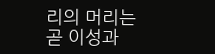리의 머리는 곧 이성과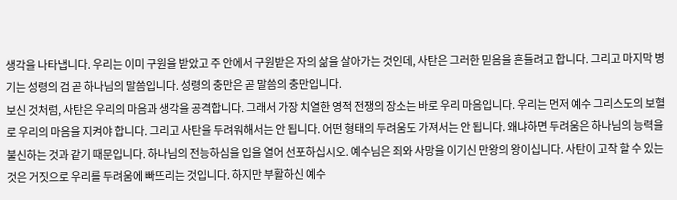생각을 나타냅니다. 우리는 이미 구원을 받았고 주 안에서 구원받은 자의 삶을 살아가는 것인데, 사탄은 그러한 믿음을 흔들려고 합니다. 그리고 마지막 병기는 성령의 검 곧 하나님의 말씀입니다. 성령의 충만은 곧 말씀의 충만입니다.
보신 것처럼, 사탄은 우리의 마음과 생각을 공격합니다. 그래서 가장 치열한 영적 전쟁의 장소는 바로 우리 마음입니다. 우리는 먼저 예수 그리스도의 보혈로 우리의 마음을 지켜야 합니다. 그리고 사탄을 두려워해서는 안 됩니다. 어떤 형태의 두려움도 가져서는 안 됩니다. 왜냐하면 두려움은 하나님의 능력을 불신하는 것과 같기 때문입니다. 하나님의 전능하심을 입을 열어 선포하십시오. 예수님은 죄와 사망을 이기신 만왕의 왕이십니다. 사탄이 고작 할 수 있는 것은 거짓으로 우리를 두려움에 빠뜨리는 것입니다. 하지만 부활하신 예수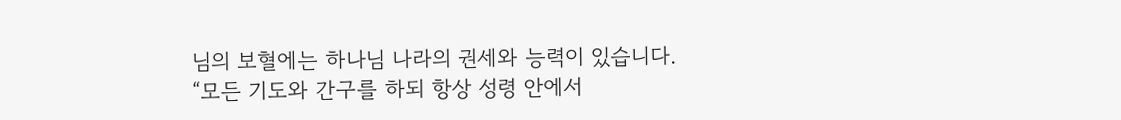님의 보혈에는 하나님 나라의 권세와 능력이 있습니다.
“모든 기도와 간구를 하되 항상 성령 안에서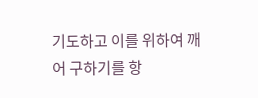기도하고 이를 위하여 깨어 구하기를 항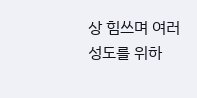상 힘쓰며 여러 성도를 위하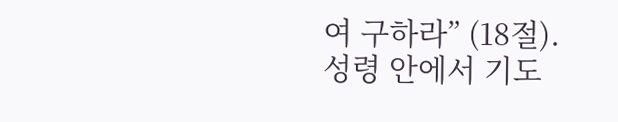여 구하라” (18절). 성령 안에서 기도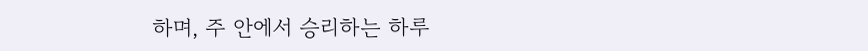하며, 주 안에서 승리하는 하루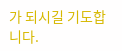가 되시길 기도합니다.